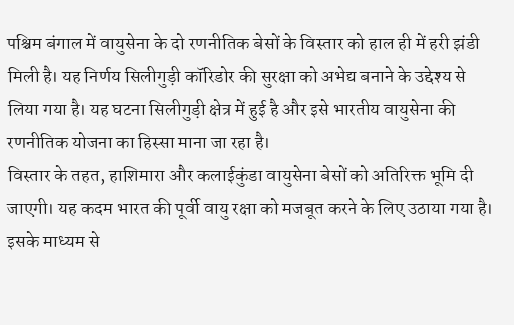पश्चिम बंगाल में वायुसेना के दो रणनीतिक बेसों के विस्तार को हाल ही में हरी झंडी मिली है। यह निर्णय सिलीगुड़ी कॉरिडोर की सुरक्षा को अभेद्य बनाने के उद्देश्य से लिया गया है। यह घटना सिलीगुड़ी क्षेत्र में हुई है और इसे भारतीय वायुसेना की रणनीतिक योजना का हिस्सा माना जा रहा है।
विस्तार के तहत, हाशिमारा और कलाईकुंडा वायुसेना बेसों को अतिरिक्त भूमि दी जाएगी। यह कदम भारत की पूर्वी वायु रक्षा को मजबूत करने के लिए उठाया गया है। इसके माध्यम से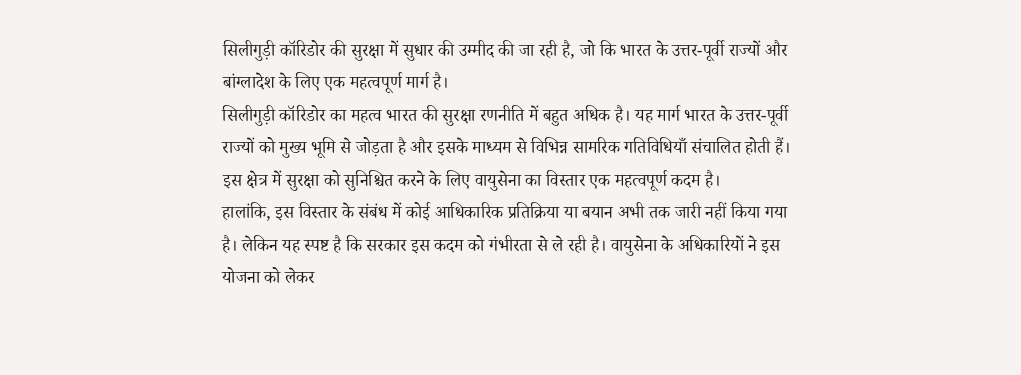सिलीगुड़ी कॉरिडोर की सुरक्षा में सुधार की उम्मीद की जा रही है, जो कि भारत के उत्तर-पूर्वी राज्यों और बांग्लादेश के लिए एक महत्वपूर्ण मार्ग है।
सिलीगुड़ी कॉरिडोर का महत्व भारत की सुरक्षा रणनीति में बहुत अधिक है। यह मार्ग भारत के उत्तर-पूर्वी राज्यों को मुख्य भूमि से जोड़ता है और इसके माध्यम से विभिन्न सामरिक गतिविधियाँ संचालित होती हैं। इस क्षेत्र में सुरक्षा को सुनिश्चित करने के लिए वायुसेना का विस्तार एक महत्वपूर्ण कदम है।
हालांकि, इस विस्तार के संबंध में कोई आधिकारिक प्रतिक्रिया या बयान अभी तक जारी नहीं किया गया है। लेकिन यह स्पष्ट है कि सरकार इस कदम को गंभीरता से ले रही है। वायुसेना के अधिकारियों ने इस योजना को लेकर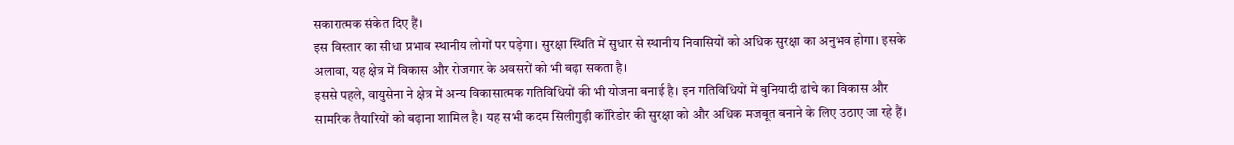सकारात्मक संकेत दिए हैं।
इस विस्तार का सीधा प्रभाव स्थानीय लोगों पर पड़ेगा। सुरक्षा स्थिति में सुधार से स्थानीय निवासियों को अधिक सुरक्षा का अनुभव होगा। इसके अलावा, यह क्षेत्र में विकास और रोजगार के अवसरों को भी बढ़ा सकता है।
इससे पहले, वायुसेना ने क्षेत्र में अन्य विकासात्मक गतिविधियों की भी योजना बनाई है। इन गतिविधियों में बुनियादी ढांचे का विकास और सामरिक तैयारियों को बढ़ाना शामिल है। यह सभी कदम सिलीगुड़ी कॉरिडोर की सुरक्षा को और अधिक मजबूत बनाने के लिए उठाए जा रहे हैं।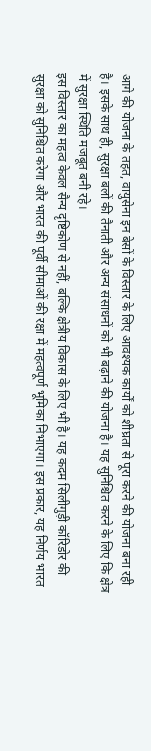आगे की योजना के तहत, वायुसेना इन बेसों के विस्तार के लिए आवश्यक कार्यों को शीघ्रता से पूरा करने की योजना बना रही है। इसके साथ ही, सुरक्षा बलों की तैनाती और अन्य संसाधनों को भी बढ़ाने की योजना है। यह सुनिश्चित करने के लिए कि क्षेत्र में सुरक्षा स्थिति मजबूत बनी रहे।
इस विस्तार का महत्व केवल सैन्य दृष्टिकोण से नहीं, बल्कि क्षेत्रीय विकास के लिए भी है। यह कदम सिलीगुड़ी कॉरिडोर की सुरक्षा को सुनिश्चित करेगा और भारत की पूर्वी सीमाओं की रक्षा में महत्वपूर्ण भूमिका निभाएगा। इस प्रकार, यह निर्णय भारत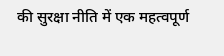की सुरक्षा नीति में एक महत्वपूर्ण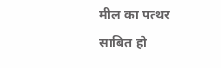मील का पत्थर साबित हो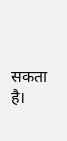सकता है।